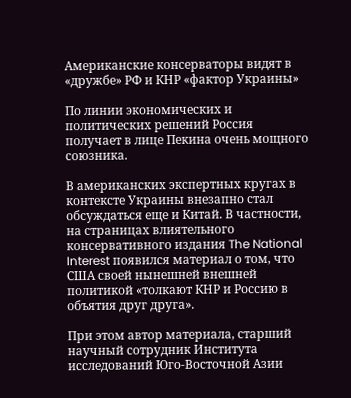Американские консерваторы видят в «дружбе» РФ и КНР «фактор Украины»

По линии экономических и политических решений Россия получает в лице Пекина очень мощного союзника.

В американских экспертных кругах в контексте Украины внезапно стал обсуждаться еще и Китай. В частности, на страницах влиятельного консервативного издания The National Interest появился материал о том, что США своей нынешней внешней политикой «толкают КНР и Россию в объятия друг друга».

При этом автор материала, старший научный сотрудник Института исследований Юго-Восточной Азии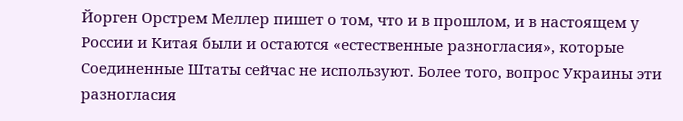Йорген Орстрем Меллер пишет о том, что и в прошлом, и в настоящем у России и Китая были и остаются «естественные разногласия», которые Соединенные Штаты сейчас не используют. Более того, вопрос Украины эти разногласия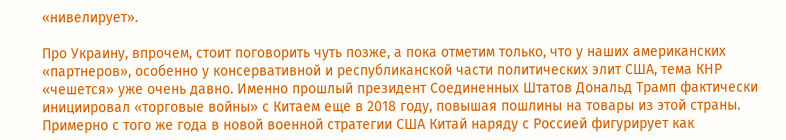«нивелирует».

Про Украину, впрочем, стоит поговорить чуть позже, а пока отметим только, что у наших американских «партнеров», особенно у консервативной и республиканской части политических элит США, тема КНР «чешется» уже очень давно. Именно прошлый президент Соединенных Штатов Дональд Трамп фактически инициировал «торговые войны» с Китаем еще в 2018 году, повышая пошлины на товары из этой страны. Примерно с того же года в новой военной стратегии США Китай наряду с Россией фигурирует как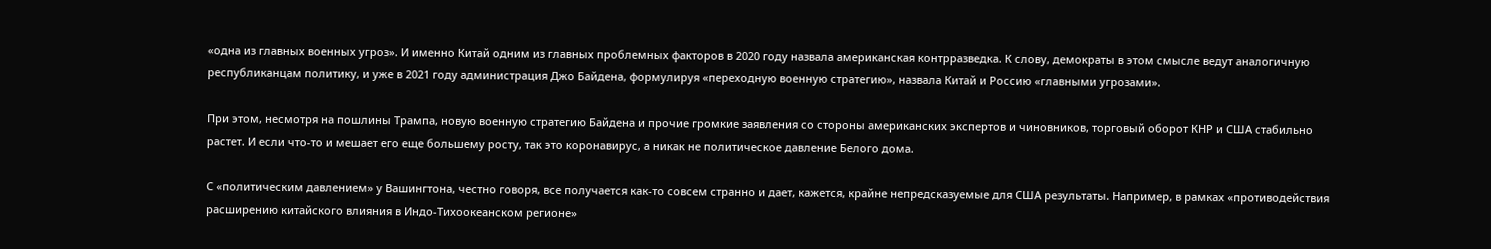«одна из главных военных угроз». И именно Китай одним из главных проблемных факторов в 2020 году назвала американская контрразведка. К слову, демократы в этом смысле ведут аналогичную республиканцам политику, и уже в 2021 году администрация Джо Байдена, формулируя «переходную военную стратегию», назвала Китай и Россию «главными угрозами».

При этом, несмотря на пошлины Трампа, новую военную стратегию Байдена и прочие громкие заявления со стороны американских экспертов и чиновников, торговый оборот КНР и США стабильно растет. И если что-то и мешает его еще большему росту, так это коронавирус, а никак не политическое давление Белого дома.

С «политическим давлением» у Вашингтона, честно говоря, все получается как-то совсем странно и дает, кажется, крайне непредсказуемые для США результаты. Например, в рамках «противодействия расширению китайского влияния в Индо-Тихоокеанском регионе»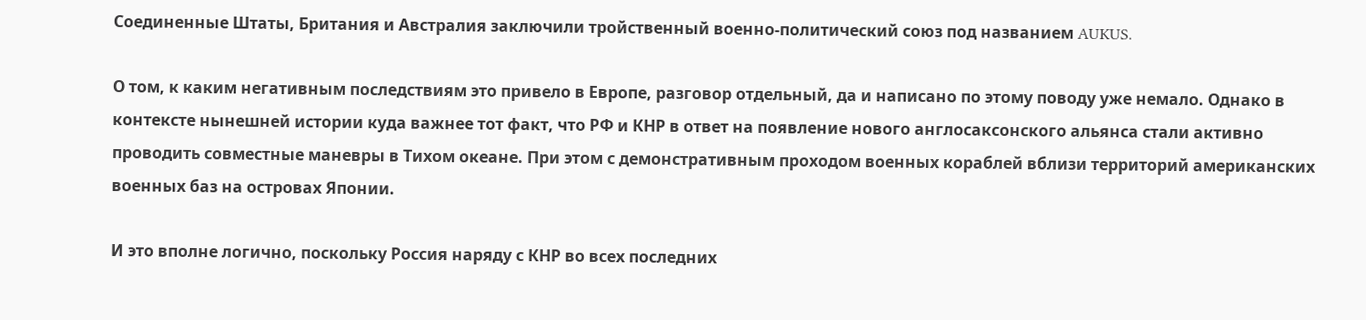Соединенные Штаты, Британия и Австралия заключили тройственный военно-политический союз под названием AUKUS.

О том, к каким негативным последствиям это привело в Европе, разговор отдельный, да и написано по этому поводу уже немало. Однако в контексте нынешней истории куда важнее тот факт, что РФ и КНР в ответ на появление нового англосаксонского альянса стали активно проводить совместные маневры в Тихом океане. При этом с демонстративным проходом военных кораблей вблизи территорий американских военных баз на островах Японии.

И это вполне логично, поскольку Россия наряду с КНР во всех последних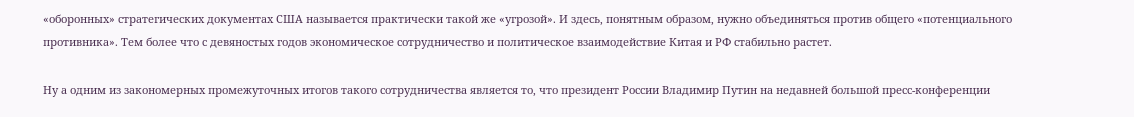«оборонных» стратегических документах США называется практически такой же «угрозой». И здесь, понятным образом, нужно объединяться против общего «потенциального противника». Тем более что с девяностых годов экономическое сотрудничество и политическое взаимодействие Китая и РФ стабильно растет.

Ну а одним из закономерных промежуточных итогов такого сотрудничества является то, что президент России Владимир Путин на недавней большой пресс-конференции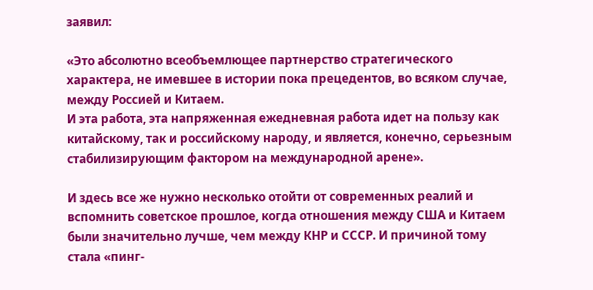заявил:

«Это абсолютно всеобъемлющее партнерство стратегического характера, не имевшее в истории пока прецедентов, во всяком случае, между Россией и Китаем.
И эта работа, эта напряженная ежедневная работа идет на пользу как китайскому, так и российскому народу, и является, конечно, серьезным стабилизирующим фактором на международной арене».

И здесь все же нужно несколько отойти от современных реалий и вспомнить советское прошлое, когда отношения между США и Китаем были значительно лучше, чем между КНР и СССР. И причиной тому стала «пинг-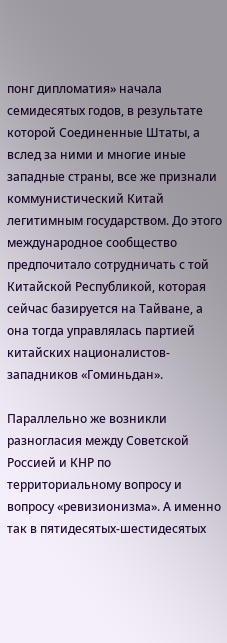понг дипломатия» начала семидесятых годов, в результате которой Соединенные Штаты, а вслед за ними и многие иные западные страны, все же признали коммунистический Китай легитимным государством. До этого международное сообщество предпочитало сотрудничать с той Китайской Республикой, которая сейчас базируется на Тайване, а она тогда управлялась партией китайских националистов-западников «Гоминьдан».

Параллельно же возникли разногласия между Советской Россией и КНР по территориальному вопросу и вопросу «ревизионизма». А именно так в пятидесятых-шестидесятых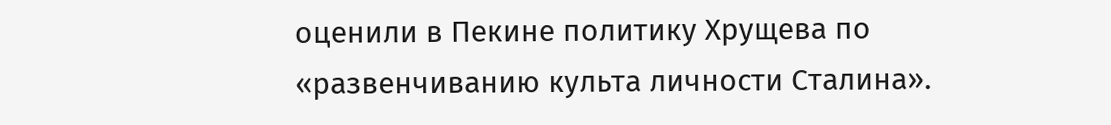оценили в Пекине политику Хрущева по «развенчиванию культа личности Сталина».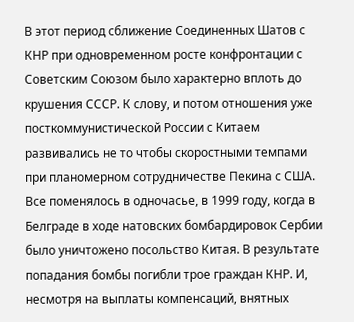В этот период сближение Соединенных Шатов с КНР при одновременном росте конфронтации с Советским Союзом было характерно вплоть до крушения СССР. К слову, и потом отношения уже посткоммунистической России с Китаем развивались не то чтобы скоростными темпами при планомерном сотрудничестве Пекина с США. Все поменялось в одночасье, в 1999 году, когда в Белграде в ходе натовских бомбардировок Сербии было уничтожено посольство Китая. В результате попадания бомбы погибли трое граждан КНР. И, несмотря на выплаты компенсаций, внятных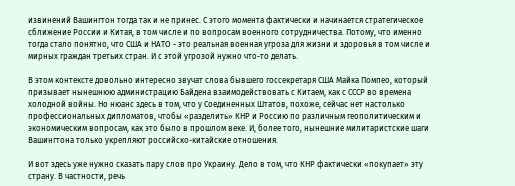извинений Вашингтон тогда так и не принес. С этого момента фактически и начинается стратегическое сближение России и Китая, в том числе и по вопросам военного сотрудничества. Потому, что именно тогда стало понятно, что США и НАТО - это реальная военная угроза для жизни и здоровья в том числе и мирных граждан третьих стран. И с этой угрозой нужно что-то делать.

В этом контексте довольно интересно звучат слова бывшего госсекретаря США Майка Помпео, который призывает нынешнюю администрацию Байдена взаимодействовать с Китаем, как с СССР во времена холодной войны. Но нюанс здесь в том, что у Соединенных Штатов, похоже, сейчас нет настолько профессиональных дипломатов, чтобы «разделить» КНР и Россию по различным геополитическим и экономическим вопросам, как это было в прошлом веке. И, более того, нынешние милитаристские шаги Вашингтона только укрепляют российско-китайские отношения.

И вот здесь уже нужно сказать пару слов про Украину. Дело в том, что КНР фактически «покупает» эту страну. В частности, речь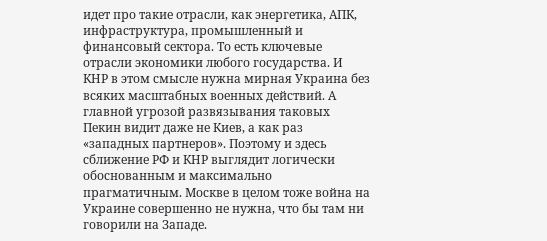идет про такие отрасли, как энергетика, АПК, инфраструктура, промышленный и финансовый сектора. То есть ключевые отрасли экономики любого государства. И КНР в этом смысле нужна мирная Украина без всяких масштабных военных действий. А главной угрозой развязывания таковых Пекин видит даже не Киев, а как раз «западных партнеров». Поэтому и здесь сближение РФ и КНР выглядит логически обоснованным и максимально прагматичным. Москве в целом тоже война на Украине совершенно не нужна, что бы там ни говорили на Западе.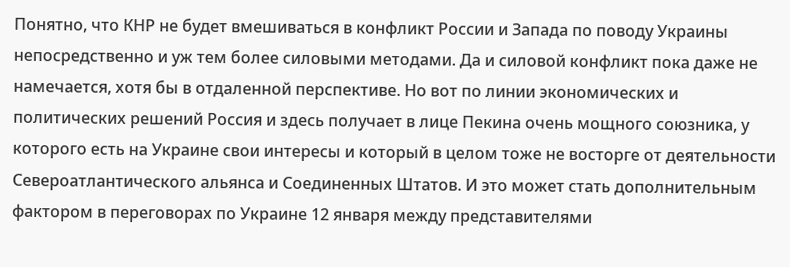Понятно, что КНР не будет вмешиваться в конфликт России и Запада по поводу Украины непосредственно и уж тем более силовыми методами. Да и силовой конфликт пока даже не намечается, хотя бы в отдаленной перспективе. Но вот по линии экономических и политических решений Россия и здесь получает в лице Пекина очень мощного союзника, у которого есть на Украине свои интересы и который в целом тоже не восторге от деятельности Североатлантического альянса и Соединенных Штатов. И это может стать дополнительным фактором в переговорах по Украине 12 января между представителями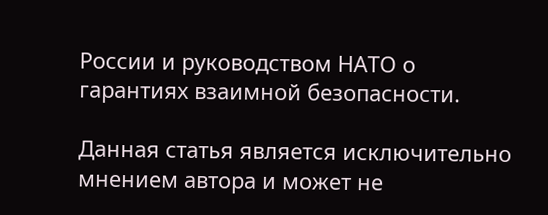России и руководством НАТО о гарантиях взаимной безопасности.

Данная статья является исключительно мнением автора и может не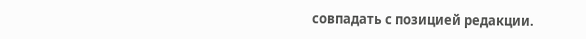совпадать с позицией редакции.